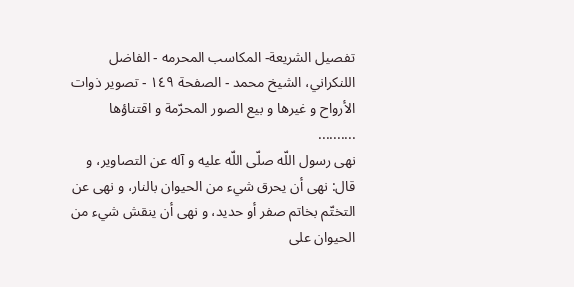تفصيل الشريعة- المكاسب المحرمه - الفاضل اللنكراني، الشيخ محمد - الصفحة ١٤٩ - تصوير ذوات الأرواح و غيرها و بيع الصور المحرّمة و اقتناؤها
..........
نهى رسول اللّه صلّى اللّه عليه و آله عن التصاوير، و قال: نهى أن يحرق شيء من الحيوان بالنار، و نهى عن التختّم بخاتم صفر أو حديد، و نهى أن ينقش شيء من الحيوان على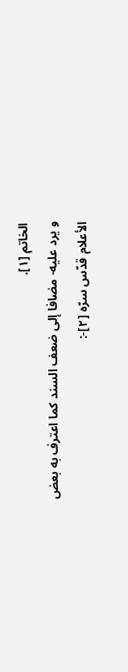الخاتم [١].
و يرد عليه- مضافا إلى ضعف السند كما اعترف به بعض الأعلام قدّس سرّه [٢]-: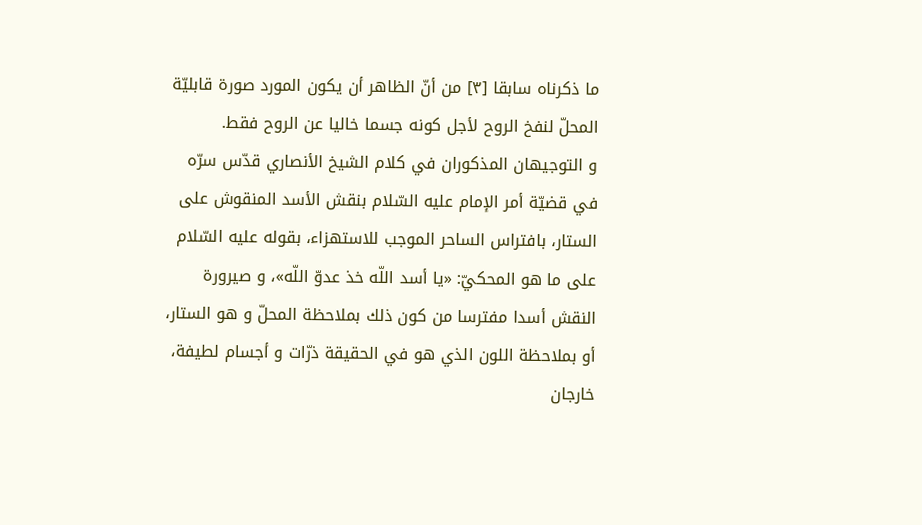ما ذكرناه سابقا [٣] من أنّ الظاهر أن يكون المورد صورة قابليّة المحلّ لنفخ الروح لأجل كونه جسما خاليا عن الروح فقط.
و التوجيهان المذكوران في كلام الشيخ الأنصاري قدّس سرّه في قضيّة أمر الإمام عليه السّلام بنقش الأسد المنقوش على الستار، بافتراس الساحر الموجب للاستهزاء، بقوله عليه السّلام على ما هو المحكيّ: «يا أسد اللّه خذ عدوّ اللّه»، و صيرورة النقش أسدا مفترسا من كون ذلك بملاحظة المحلّ و هو الستار، أو بملاحظة اللون الذي هو في الحقيقة ذرّات و أجسام لطيفة، خارجان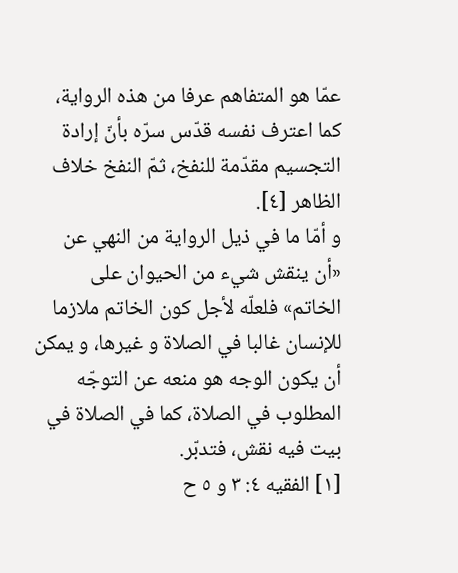عمّا هو المتفاهم عرفا من هذه الرواية، كما اعترف نفسه قدّس سرّه بأنّ إرادة التجسيم مقدّمة للنفخ، ثمّ النفخ خلاف الظاهر [٤].
و أمّا ما في ذيل الرواية من النهي عن «أن ينقش شيء من الحيوان على الخاتم» فلعلّه لأجل كون الخاتم ملازما للإنسان غالبا في الصلاة و غيرها، و يمكن أن يكون الوجه هو منعه عن التوجّه المطلوب في الصلاة، كما في الصلاة في بيت فيه نقش، فتدبّر.
[١] الفقيه ٤: ٣ و ٥ ح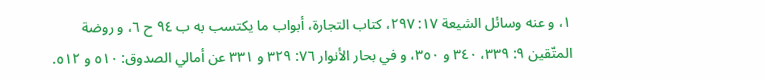١، و عنه وسائل الشيعة ١٧: ٢٩٧، كتاب التجارة، أبواب ما يكتسب به ب ٩٤ ح ٦، و روضة المتّقين ٩: ٣٣٩، ٣٤٠ و ٣٥٠، و في بحار الأنوار ٧٦: ٣٢٩ و ٣٣١ عن أمالي الصدوق: ٥١٠ و ٥١٢.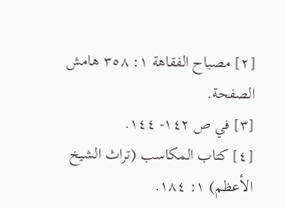[٢] مصباح الفقاهة ١: ٣٥٨ هامش الصفحة.
[٣] في ص ١٤٢- ١٤٤.
[٤] كتاب المكاسب (تراث الشيخ الأعظم) ١: ١٨٤.